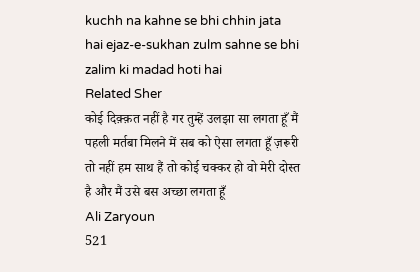kuchh na kahne se bhi chhin jata hai ejaz-e-sukhan zulm sahne se bhi zalim ki madad hoti hai
Related Sher
कोई दिक़्क़त नहीं है गर तुम्हें उलझा सा लगता हूँ मैं पहली मर्तबा मिलने में सब को ऐसा लगता हूँ ज़रूरी तो नहीं हम साथ हैं तो कोई चक्कर हो वो मेरी दोस्त है और मैं उसे बस अच्छा लगता हूँ
Ali Zaryoun
521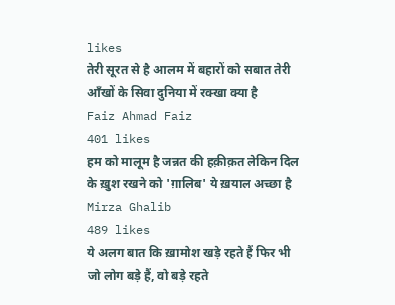likes
तेरी सूरत से है आलम में बहारों को सबात तेरी आँखों के सिवा दुनिया में रक्खा क्या है
Faiz Ahmad Faiz
401 likes
हम को मालूम है जन्नत की हक़ीक़त लेकिन दिल के ख़ुश रखने को 'ग़ालिब' ये ख़याल अच्छा है
Mirza Ghalib
489 likes
ये अलग बात कि ख़ामोश खड़े रहते हैं फिर भी जो लोग बड़े हैं, वो बड़े रहते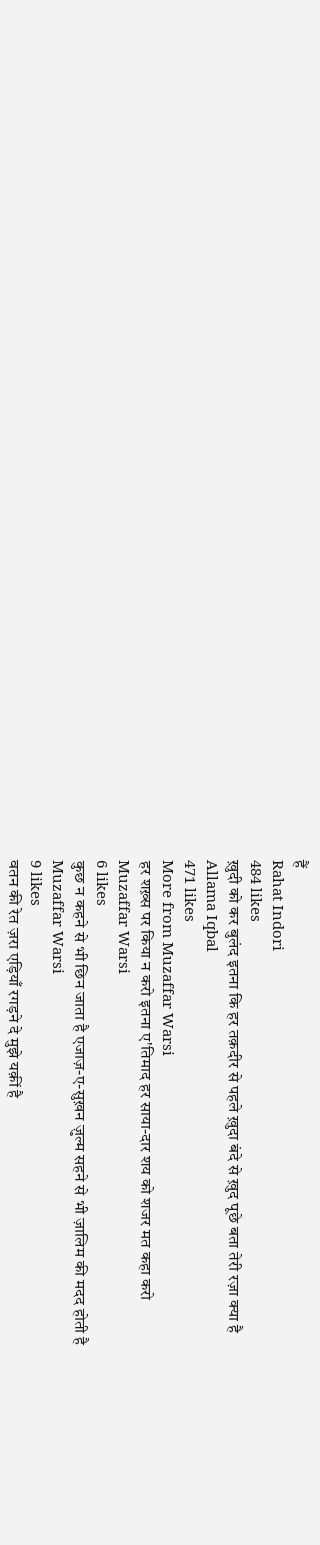हैं
Rahat Indori
484 likes
ख़ुदी को कर बुलंद इतना कि हर तक़दीर से पहले ख़ुदा बंदे से ख़ुद पूछे बता तेरी रज़ा क्या है
Allama Iqbal
471 likes
More from Muzaffar Warsi
हर शख़्स पर किया न करो इतना ए'तिमाद हर साया-दार शय को शजर मत कहा करो
Muzaffar Warsi
6 likes
कुछ न कहने से भी छिन जाता है एजाज़-ए-सुख़न ज़ुल्म सहने से भी ज़ालिम की मदद होती है
Muzaffar Warsi
9 likes
वतन की रेत ज़रा एड़ियाँ रगड़ने दे मुझे यक़ीं है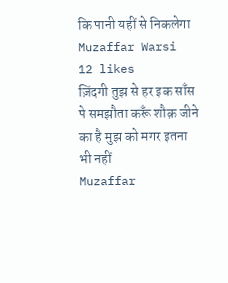कि पानी यहीं से निकलेगा
Muzaffar Warsi
12 likes
ज़िंदगी तुझ से हर इक साँस पे समझौता करूँ शौक़ जीने का है मुझ को मगर इतना भी नहीं
Muzaffar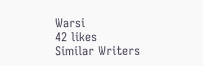Warsi
42 likes
Similar Writers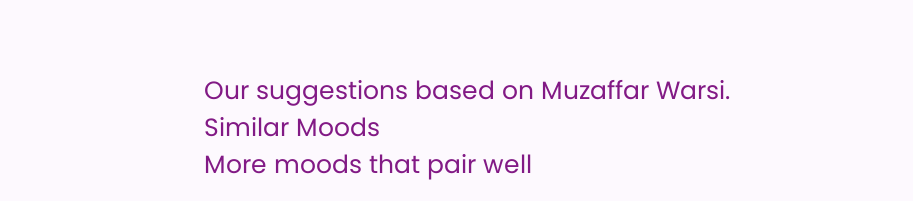Our suggestions based on Muzaffar Warsi.
Similar Moods
More moods that pair well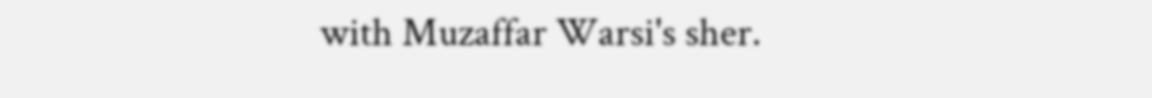with Muzaffar Warsi's sher.